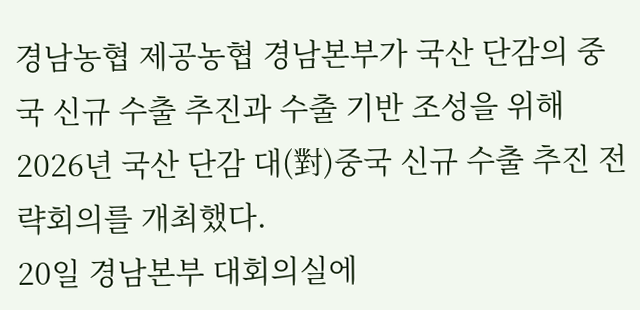경남농협 제공농협 경남본부가 국산 단감의 중국 신규 수출 추진과 수출 기반 조성을 위해 2026년 국산 단감 대(對)중국 신규 수출 추진 전략회의를 개최했다.
20일 경남본부 대회의실에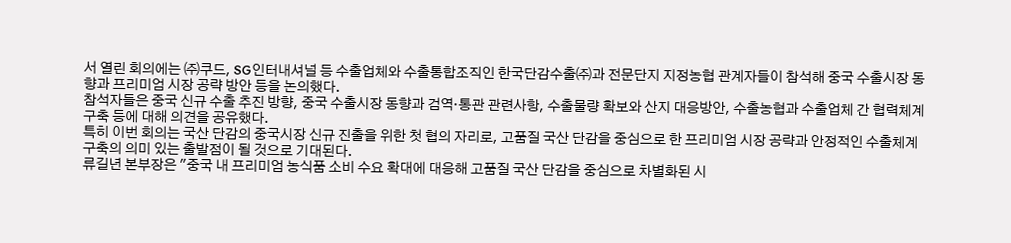서 열린 회의에는 ㈜쿠드, SG인터내셔널 등 수출업체와 수출통합조직인 한국단감수출㈜과 전문단지 지정농협 관계자들이 참석해 중국 수출시장 동향과 프리미엄 시장 공략 방안 등을 논의했다.
참석자들은 중국 신규 수출 추진 방향, 중국 수출시장 동향과 검역·통관 관련사항, 수출물량 확보와 산지 대응방안, 수출농협과 수출업체 간 협력체계 구축 등에 대해 의견을 공유했다.
특히 이번 회의는 국산 단감의 중국시장 신규 진출을 위한 첫 협의 자리로, 고품질 국산 단감을 중심으로 한 프리미엄 시장 공략과 안정적인 수출체계 구축의 의미 있는 출발점이 될 것으로 기대된다.
류길년 본부장은 "중국 내 프리미엄 농식품 소비 수요 확대에 대응해 고품질 국산 단감을 중심으로 차별화된 시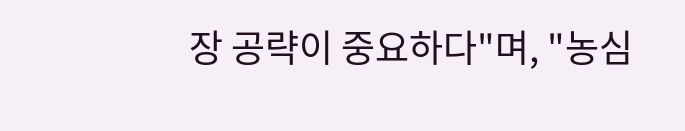장 공략이 중요하다"며, "농심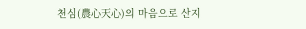천심(農心天心)의 마음으로 산지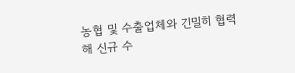농협 및 수출업체와 긴밀히 협력해 신규 수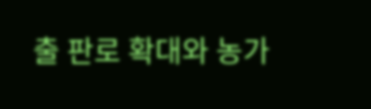출 판로 확대와 농가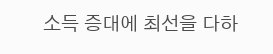소득 증대에 최선을 다하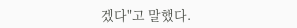겠다"고 말했다.